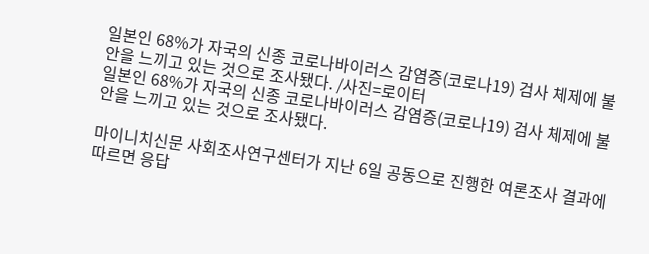일본인 68%가 자국의 신종 코로나바이러스 감염증(코로나19) 검사 체제에 불안을 느끼고 있는 것으로 조사됐다. /사진=로이터
일본인 68%가 자국의 신종 코로나바이러스 감염증(코로나19) 검사 체제에 불안을 느끼고 있는 것으로 조사됐다.

마이니치신문 사회조사연구센터가 지난 6일 공동으로 진행한 여론조사 결과에 따르면 응답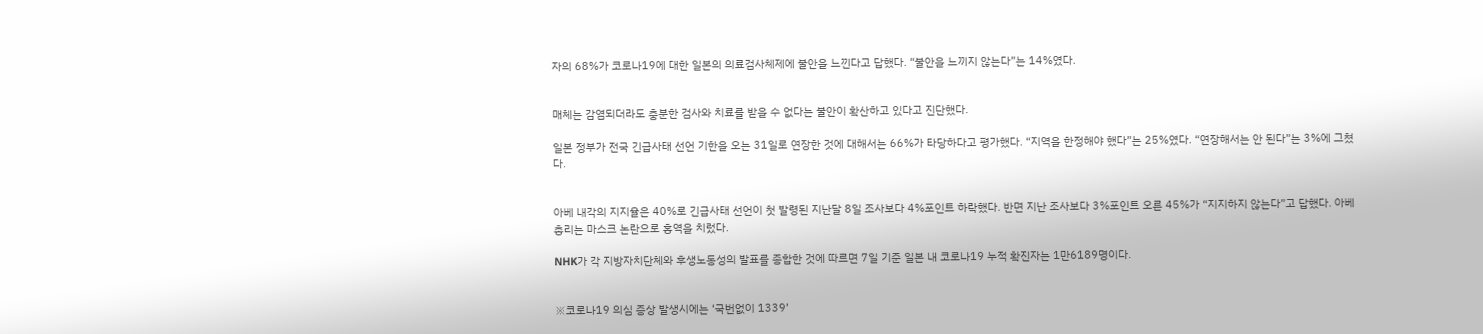자의 68%가 코로나19에 대한 일본의 의료검사체제에 불안을 느낀다고 답했다. “불안을 느끼지 않는다”는 14%였다.


매체는 감염되더라도 충분한 검사와 치료를 받을 수 없다는 불안이 확산하고 있다고 진단했다.

일본 정부가 전국 긴급사태 선언 기한을 오는 31일로 연장한 것에 대해서는 66%가 타당하다고 평가했다. “지역을 한정해야 했다”는 25%였다. “연장해서는 안 된다”는 3%에 그쳤다.


아베 내각의 지지율은 40%로 긴급사태 선언이 첫 발령된 지난달 8일 조사보다 4%포인트 하락했다. 반면 지난 조사보다 3%포인트 오른 45%가 “지지하지 않는다”고 답했다. 아베 총리는 마스크 논란으로 홍역을 치렀다.

NHK가 각 지방자치단체와 후생노동성의 발표를 종합한 것에 따르면 7일 기준 일본 내 코로나19 누적 확진자는 1만6189명이다.


※코로나19 의심 증상 발생시에는 ‘국번없이 1339’